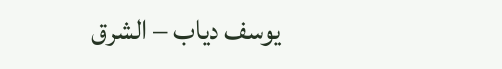يوسف دياب – الشرق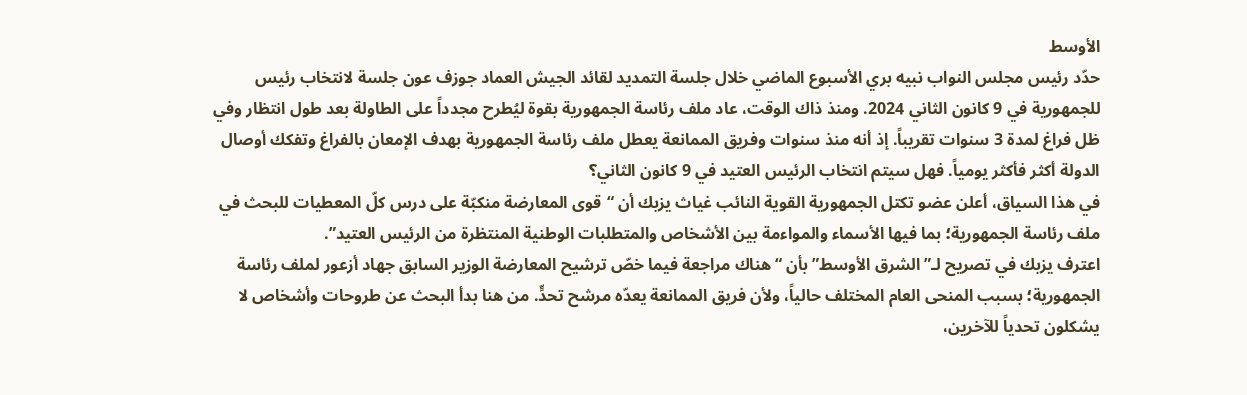الأوسط
حدّد رئيس مجلس النواب نبيه بري الأسبوع الماضي خلال جلسة التمديد لقائد الجيش العماد جوزف عون جلسة لانتخاب رئيس للجمهورية في 9 كانون الثاني 2024. ومنذ ذاك الوقت، عاد ملف رئاسة الجمهورية بقوة ليُطرح مجدداً على الطاولة بعد طول انتظار وفي ظل فراغ لمدة 3 سنوات تقريباً. إذ أنه منذ سنوات وفريق الممانعة يعطل ملف رئاسة الجمهورية بهدف الإمعان بالفراغ وتفكك أوصال الدولة أكثر فأكثر يومياً. فهل سيتم انتخاب الرئيس العتيد في 9 كانون الثاني؟
في هذا السياق، أعلن عضو تكتل الجمهورية القوية النائب غياث يزبك أن “قوى المعارضة منكبّة على درس كلّ المعطيات للبحث في ملف رئاسة الجمهورية؛ بما فيها الأسماء والمواءمة بين الأشخاص والمتطلبات الوطنية المنتظرة من الرئيس العتيد”.
اعترف يزبك في تصريح لـ”الشرق الأوسط” بأن “هناك مراجعة فيما خصّ ترشيح المعارضة الوزير السابق جهاد أزعور لملف رئاسة الجمهورية؛ بسبب المنحى العام المختلف حالياً، ولأن فريق الممانعة يعدّه مرشح تحدٍّ. من هنا بدأ البحث عن طروحات وأشخاص لا يشكلون تحدياً للآخرين،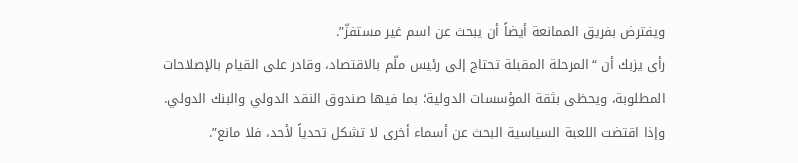ويفترض بفريق الممانعة أيضاً أن يبحث عن اسم غير مستفزّ”.
رأى يزبك أن “المرحلة المقبلة تحتاج إلى رئيس ملّم بالاقتصاد، وقادر على القيام بالإصلاحات المطلوبة، ويحظى بثقة المؤسسات الدولية؛ بما فيها صندوق النقد الدولي والبنك الدولي. وإذا اقتضت اللعبة السياسية البحث عن أسماء أخرى لا تشكل تحدياً لأحد، فلا مانع”.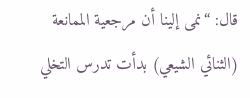قال: “نمى إلينا أن مرجعية الممانعة (الثنائي الشيعي) بدأت تدرس التخلي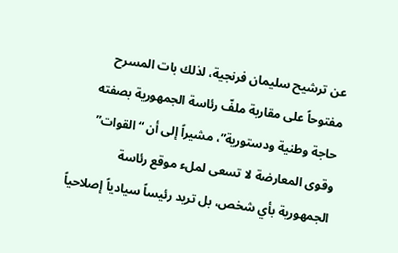عن ترشيح سليمان فرنجية، لذلك بات المسرح مفتوحاً على مقاربة ملفّ رئاسة الجمهورية بصفته حاجة وطنية ودستورية”، مشيراً إلى أن “القوات” وقوى المعارضة لا تسعى لملء موقع رئاسة الجمهورية بأي شخص، بل تريد رئيساً سيادياً إصلاحياً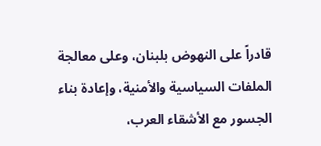قادراً على النهوض بلبنان، وعلى معالجة الملفات السياسية والأمنية، وإعادة بناء الجسور مع الأشقاء العرب،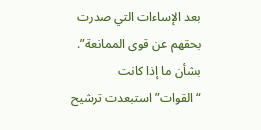بعد الإساءات التي صدرت بحقهم عن قوى الممانعة”.
بشأن ما إذا كانت “القوات” استبعدت ترشيح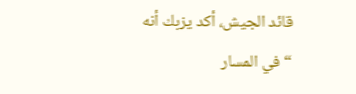قائد الجيش، أكد يزبك أنه “في المسار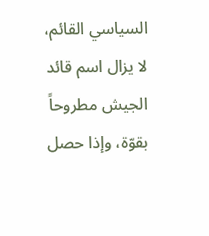السياسي القائم، لا يزال اسم قائد الجيش مطروحاً بقوّة، وإذا حصل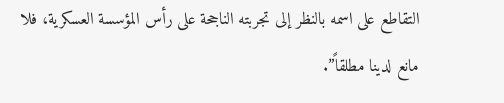التقاطع على اسمه بالنظر إلى تجربته الناجحة على رأس المؤسسة العسكرية، فلا مانع لدينا مطلقاً”.